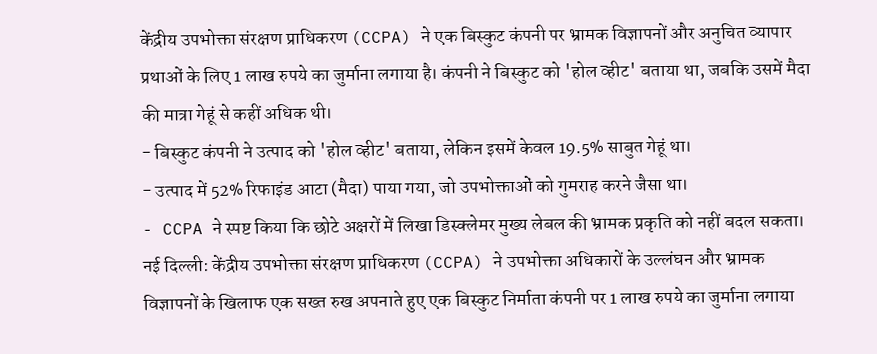केंद्रीय उपभोक्ता संरक्षण प्राधिकरण (CCPA) ने एक बिस्कुट कंपनी पर भ्रामक विज्ञापनों और अनुचित व्यापार प्रथाओं के लिए 1 लाख रुपये का जुर्माना लगाया है। कंपनी ने बिस्कुट को 'होल व्हीट' बताया था, जबकि उसमें मैदा की मात्रा गेहूं से कहीं अधिक थी।
- बिस्कुट कंपनी ने उत्पाद को 'होल व्हीट' बताया, लेकिन इसमें केवल 19.5% साबुत गेहूं था।
- उत्पाद में 52% रिफाइंड आटा (मैदा) पाया गया, जो उपभोक्ताओं को गुमराह करने जैसा था।
- CCPA ने स्पष्ट किया कि छोटे अक्षरों में लिखा डिस्क्लेमर मुख्य लेबल की भ्रामक प्रकृति को नहीं बदल सकता।
नई दिल्ली: केंद्रीय उपभोक्ता संरक्षण प्राधिकरण (CCPA) ने उपभोक्ता अधिकारों के उल्लंघन और भ्रामक विज्ञापनों के खिलाफ एक सख्त रुख अपनाते हुए एक बिस्कुट निर्माता कंपनी पर 1 लाख रुपये का जुर्माना लगाया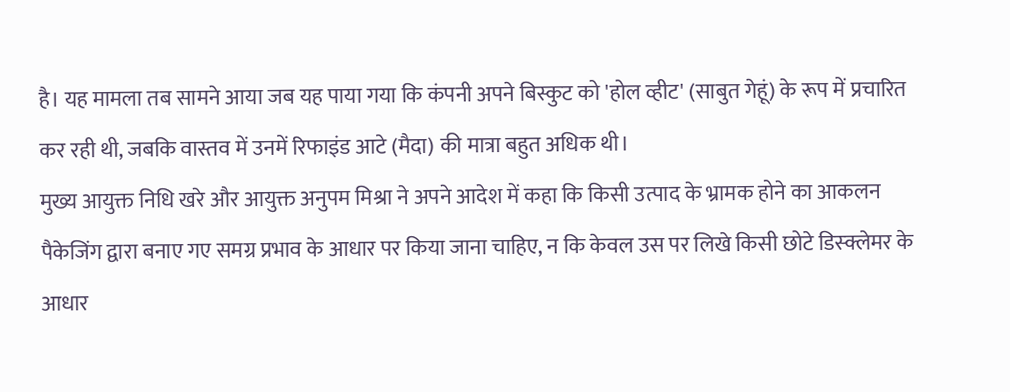है। यह मामला तब सामने आया जब यह पाया गया कि कंपनी अपने बिस्कुट को 'होल व्हीट' (साबुत गेहूं) के रूप में प्रचारित कर रही थी, जबकि वास्तव में उनमें रिफाइंड आटे (मैदा) की मात्रा बहुत अधिक थी।
मुख्य आयुक्त निधि खरे और आयुक्त अनुपम मिश्रा ने अपने आदेश में कहा कि किसी उत्पाद के भ्रामक होने का आकलन पैकेजिंग द्वारा बनाए गए समग्र प्रभाव के आधार पर किया जाना चाहिए, न कि केवल उस पर लिखे किसी छोटे डिस्क्लेमर के आधार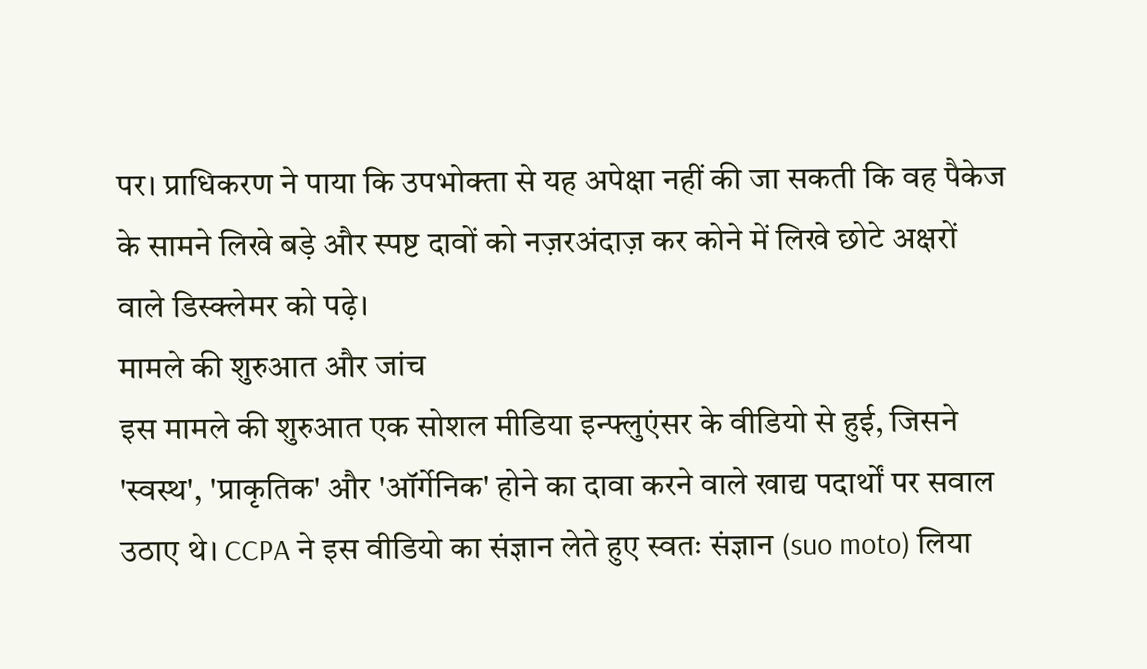पर। प्राधिकरण ने पाया कि उपभोक्ता से यह अपेक्षा नहीं की जा सकती कि वह पैकेज के सामने लिखे बड़े और स्पष्ट दावों को नज़रअंदाज़ कर कोने में लिखे छोटे अक्षरों वाले डिस्क्लेमर को पढ़े।
मामले की शुरुआत और जांच
इस मामले की शुरुआत एक सोशल मीडिया इन्फ्लुएंसर के वीडियो से हुई, जिसने 'स्वस्थ', 'प्राकृतिक' और 'ऑर्गेनिक' होने का दावा करने वाले खाद्य पदार्थों पर सवाल उठाए थे। CCPA ने इस वीडियो का संज्ञान लेते हुए स्वतः संज्ञान (suo moto) लिया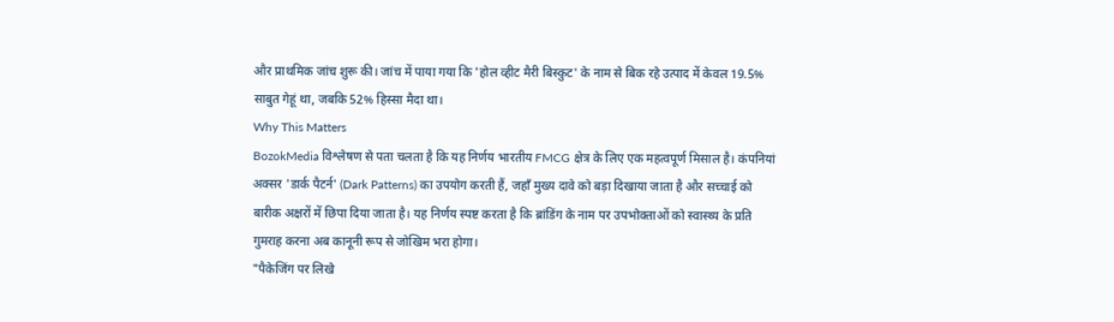और प्राथमिक जांच शुरू की। जांच में पाया गया कि 'होल व्हीट मैरी बिस्कुट' के नाम से बिक रहे उत्पाद में केवल 19.5% साबुत गेहूं था, जबकि 52% हिस्सा मैदा था।
Why This Matters
BozokMedia विश्लेषण से पता चलता है कि यह निर्णय भारतीय FMCG क्षेत्र के लिए एक महत्वपूर्ण मिसाल है। कंपनियां अक्सर 'डार्क पैटर्न' (Dark Patterns) का उपयोग करती हैं, जहाँ मुख्य दावे को बड़ा दिखाया जाता है और सच्चाई को बारीक अक्षरों में छिपा दिया जाता है। यह निर्णय स्पष्ट करता है कि ब्रांडिंग के नाम पर उपभोक्ताओं को स्वास्थ्य के प्रति गुमराह करना अब कानूनी रूप से जोखिम भरा होगा।
"पैकेजिंग पर लिखे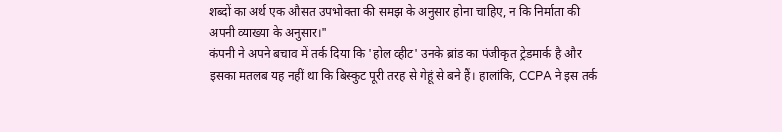शब्दों का अर्थ एक औसत उपभोक्ता की समझ के अनुसार होना चाहिए, न कि निर्माता की अपनी व्याख्या के अनुसार।"
कंपनी ने अपने बचाव में तर्क दिया कि 'होल व्हीट' उनके ब्रांड का पंजीकृत ट्रेडमार्क है और इसका मतलब यह नहीं था कि बिस्कुट पूरी तरह से गेहूं से बने हैं। हालांकि, CCPA ने इस तर्क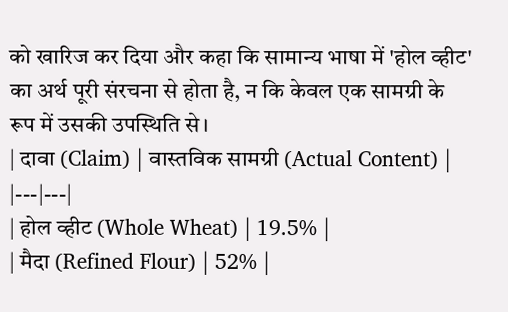को खारिज कर दिया और कहा कि सामान्य भाषा में 'होल व्हीट' का अर्थ पूरी संरचना से होता है, न कि केवल एक सामग्री के रूप में उसकी उपस्थिति से।
| दावा (Claim) | वास्तविक सामग्री (Actual Content) |
|---|---|
| होल व्हीट (Whole Wheat) | 19.5% |
| मैदा (Refined Flour) | 52% |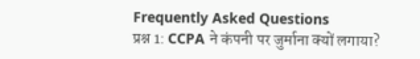Frequently Asked Questions
प्रश्न 1: CCPA ने कंपनी पर जुर्माना क्यों लगाया?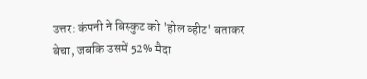उत्तर: कंपनी ने बिस्कुट को 'होल व्हीट' बताकर बेचा, जबकि उसमें 52% मैदा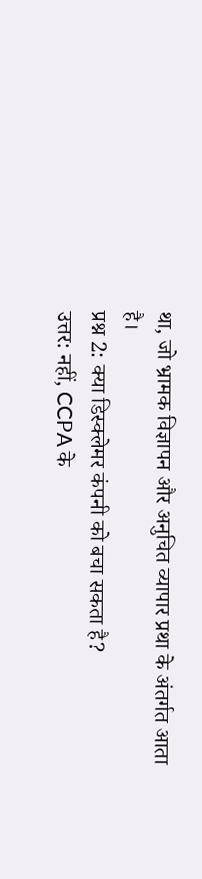था, जो भ्रामक विज्ञापन और अनुचित व्यापार प्रथा के अंतर्गत आता है।
प्रश्न 2: क्या डिस्क्लेमर कंपनी को बचा सकता है?
उत्तर: नहीं, CCPA के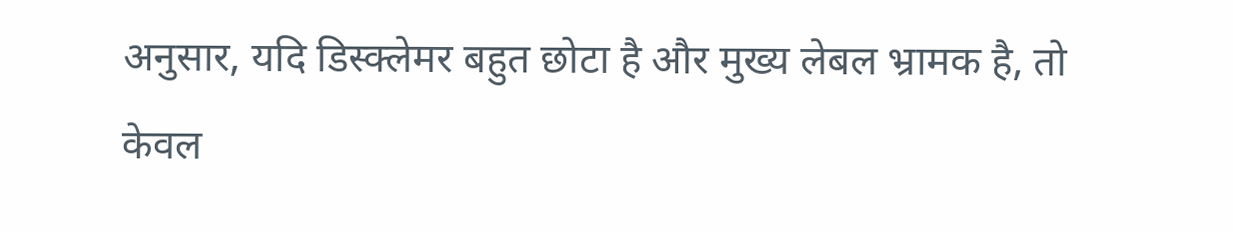अनुसार, यदि डिस्क्लेमर बहुत छोटा है और मुख्य लेबल भ्रामक है, तो केवल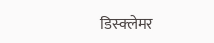डिस्क्लेमर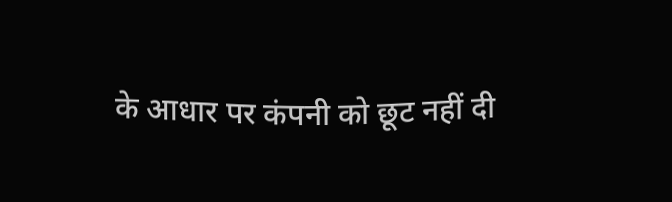के आधार पर कंपनी को छूट नहीं दी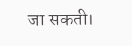जा सकती।